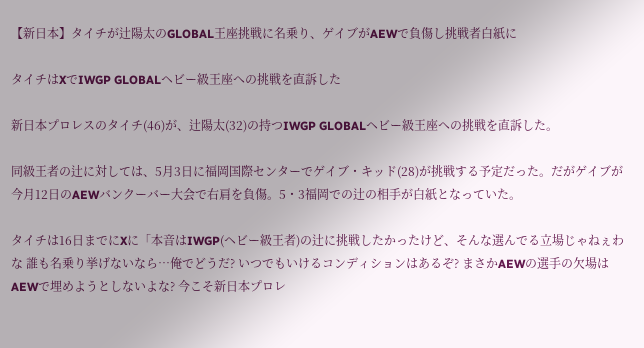【新日本】タイチが辻陽太のGLOBAL王座挑戦に名乗り、ゲイブがAEWで負傷し挑戦者白紙に

タイチはXでIWGP GLOBALヘビー級王座への挑戦を直訴した

新日本プロレスのタイチ(46)が、辻陽太(32)の持つIWGP GLOBALヘビー級王座への挑戦を直訴した。

同級王者の辻に対しては、5月3日に福岡国際センターでゲイブ・キッド(28)が挑戦する予定だった。だがゲイブが今月12日のAEWバンクーバー大会で右肩を負傷。5・3福岡での辻の相手が白紙となっていた。

タイチは16日までにXに「本音はIWGP(ヘビー級王者)の辻に挑戦したかったけど、そんな選んでる立場じゃねぇわな 誰も名乗り挙げないなら…俺でどうだ? いつでもいけるコンディションはあるぞ? まさかAEWの選手の欠場はAEWで埋めようとしないよな? 今こそ新日本プロレ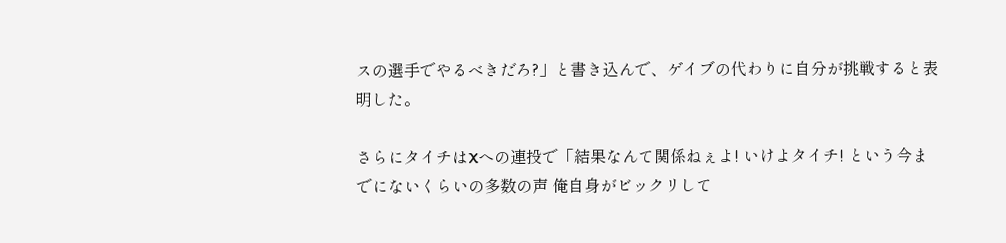スの選手でやるべきだろ?」と書き込んで、ゲイブの代わりに自分が挑戦すると表明した。

さらにタイチはXへの連投で「結果なんて関係ねぇよ! いけよタイチ! という今までにないくらいの多数の声 俺自身がビックリして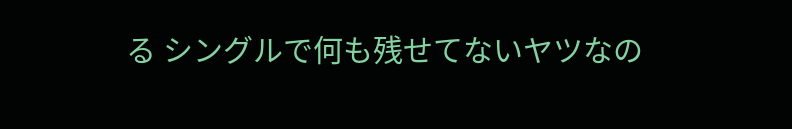る シングルで何も残せてないヤツなの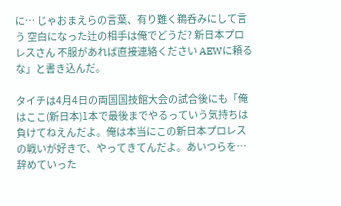に… じゃおまえらの言葉、有り難く鵜呑みにして言う 空白になった辻の相手は俺でどうだ? 新日本プロレスさん 不服があれば直接連絡ください AEWに頼るな」と書き込んだ。

タイチは4月4日の両国国技館大会の試合後にも「俺はここ(新日本)1本で最後までやるっていう気持ちは負けてねえんだよ。俺は本当にこの新日本プロレスの戦いが好きで、やってきてんだよ。あいつらを…辞めていった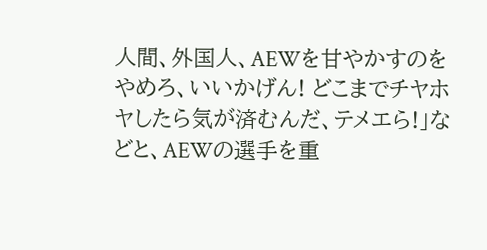人間、外国人、AEWを甘やかすのをやめろ、いいかげん! どこまでチヤホヤしたら気が済むんだ、テメエら!」などと、AEWの選手を重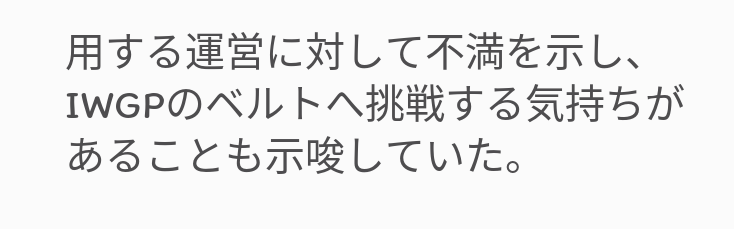用する運営に対して不満を示し、IWGPのベルトへ挑戦する気持ちがあることも示唆していた。